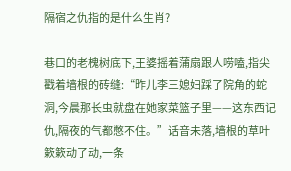隔宿之仇指的是什么生肖?

巷口的老槐树底下,王婆摇着蒲扇跟人唠嗑,指尖戳着墙根的砖缝:“昨儿李三媳妇踩了院角的蛇洞,今晨那长虫就盘在她家菜篮子里——这东西记仇,隔夜的气都憋不住。”话音未落,墙根的草叶簌簌动了动,一条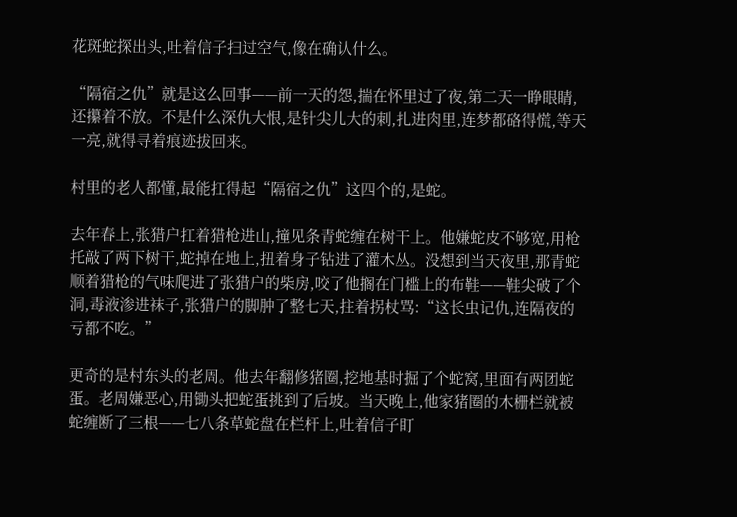花斑蛇探出头,吐着信子扫过空气,像在确认什么。

“隔宿之仇”就是这么回事——前一天的怨,揣在怀里过了夜,第二天一睁眼睛,还攥着不放。不是什么深仇大恨,是针尖儿大的刺,扎进肉里,连梦都硌得慌,等天一亮,就得寻着痕迹拔回来。

村里的老人都懂,最能扛得起“隔宿之仇”这四个的,是蛇。

去年春上,张猎户扛着猎枪进山,撞见条青蛇缠在树干上。他嫌蛇皮不够宽,用枪托敲了两下树干,蛇掉在地上,扭着身子钻进了灌木丛。没想到当天夜里,那青蛇顺着猎枪的气味爬进了张猎户的柴房,咬了他搁在门槛上的布鞋——鞋尖破了个洞,毒液渗进袜子,张猎户的脚肿了整七天,拄着拐杖骂:“这长虫记仇,连隔夜的亏都不吃。”

更奇的是村东头的老周。他去年翻修猪圈,挖地基时掘了个蛇窝,里面有两团蛇蛋。老周嫌恶心,用锄头把蛇蛋挑到了后坡。当天晚上,他家猪圈的木栅栏就被蛇缠断了三根——七八条草蛇盘在栏杆上,吐着信子盯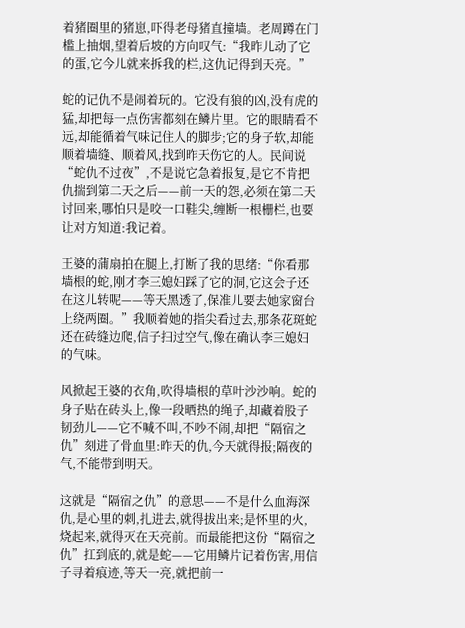着猪圈里的猪崽,吓得老母猪直撞墙。老周蹲在门槛上抽烟,望着后坡的方向叹气:“我昨儿动了它的蛋,它今儿就来拆我的栏,这仇记得到天亮。”

蛇的记仇不是闹着玩的。它没有狼的凶,没有虎的猛,却把每一点伤害都刻在鳞片里。它的眼睛看不远,却能循着气味记住人的脚步;它的身子软,却能顺着墙缝、顺着风,找到昨天伤它的人。民间说“蛇仇不过夜”,不是说它急着报复,是它不肯把仇揣到第二天之后——前一天的怨,必须在第二天讨回来,哪怕只是咬一口鞋尖,缠断一根栅栏,也要让对方知道:我记着。

王婆的蒲扇拍在腿上,打断了我的思绪:“你看那墙根的蛇,刚才李三媳妇踩了它的洞,它这会子还在这儿转呢——等天黑透了,保准儿要去她家窗台上绕两圈。”我顺着她的指尖看过去,那条花斑蛇还在砖缝边爬,信子扫过空气,像在确认李三媳妇的气味。

风掀起王婆的衣角,吹得墙根的草叶沙沙响。蛇的身子贴在砖头上,像一段晒热的绳子,却藏着股子韧劲儿——它不喊不叫,不吵不闹,却把“隔宿之仇”刻进了骨血里:昨天的仇,今天就得报;隔夜的气,不能带到明天。

这就是“隔宿之仇”的意思——不是什么血海深仇,是心里的刺,扎进去,就得拔出来;是怀里的火,烧起来,就得灭在天亮前。而最能把这份“隔宿之仇”扛到底的,就是蛇——它用鳞片记着伤害,用信子寻着痕迹,等天一亮,就把前一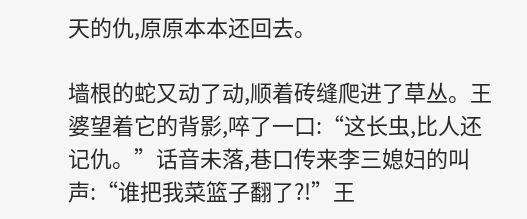天的仇,原原本本还回去。

墙根的蛇又动了动,顺着砖缝爬进了草丛。王婆望着它的背影,啐了一口:“这长虫,比人还记仇。”话音未落,巷口传来李三媳妇的叫声:“谁把我菜篮子翻了?!”王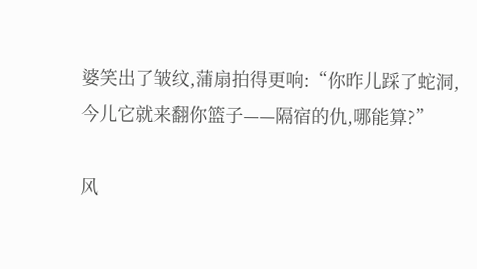婆笑出了皱纹,蒲扇拍得更响:“你昨儿踩了蛇洞,今儿它就来翻你篮子——隔宿的仇,哪能算?”

风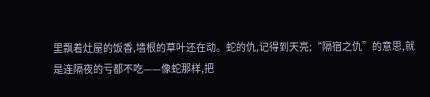里飘着灶屋的饭香,墙根的草叶还在动。蛇的仇,记得到天亮;“隔宿之仇”的意思,就是连隔夜的亏都不吃——像蛇那样,把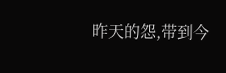昨天的怨,带到今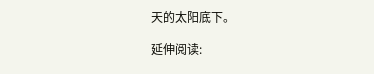天的太阳底下。

延伸阅读: